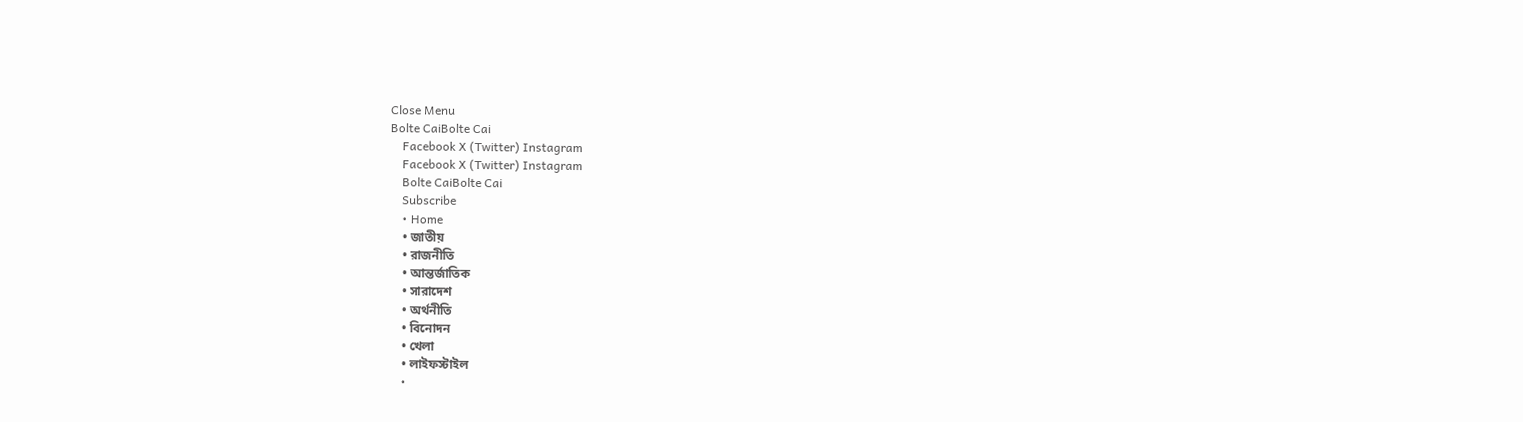Close Menu
Bolte CaiBolte Cai
    Facebook X (Twitter) Instagram
    Facebook X (Twitter) Instagram
    Bolte CaiBolte Cai
    Subscribe
    • Home
    • জাতীয়
    • রাজনীতি
    • আন্তর্জাতিক
    • সারাদেশ
    • অর্থনীতি
    • বিনোদন
    • খেলা
    • লাইফস্টাইল
    •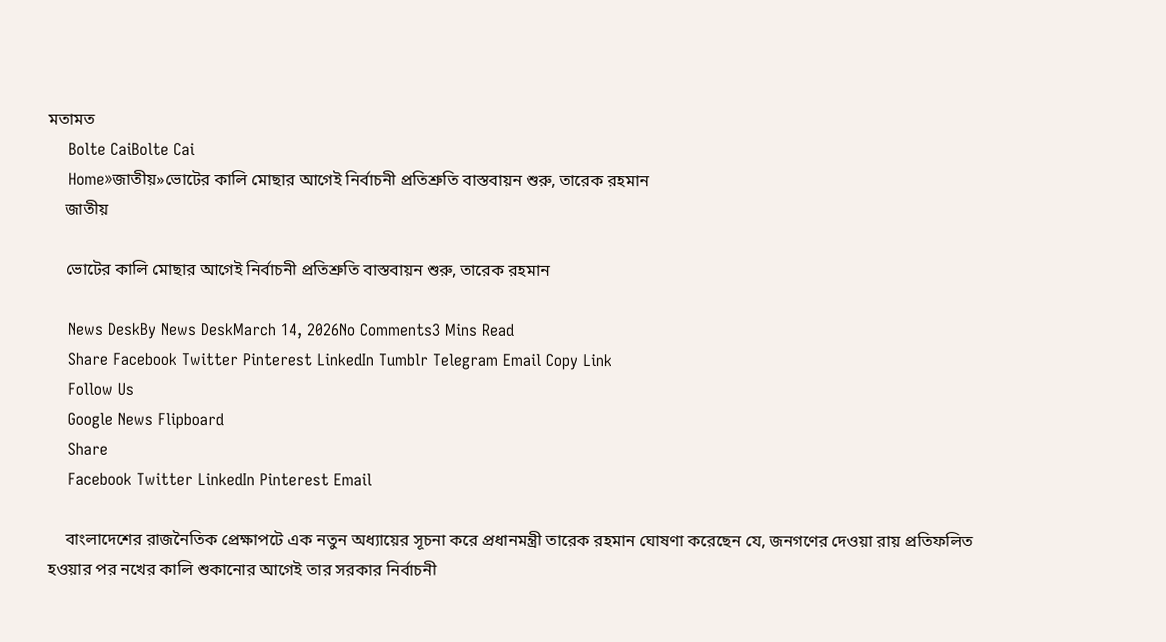মতামত
    Bolte CaiBolte Cai
    Home»জাতীয়»ভোটের কালি মোছার আগেই নির্বাচনী প্রতিশ্রুতি বাস্তবায়ন শুরু, তারেক রহমান
    জাতীয়

    ভোটের কালি মোছার আগেই নির্বাচনী প্রতিশ্রুতি বাস্তবায়ন শুরু, তারেক রহমান

    News DeskBy News DeskMarch 14, 2026No Comments3 Mins Read
    Share Facebook Twitter Pinterest LinkedIn Tumblr Telegram Email Copy Link
    Follow Us
    Google News Flipboard
    Share
    Facebook Twitter LinkedIn Pinterest Email

    বাংলাদেশের রাজনৈতিক প্রেক্ষাপটে এক নতুন অধ্যায়ের সূচনা করে প্রধানমন্ত্রী তারেক রহমান ঘোষণা করেছেন যে, জনগণের দেওয়া রায় প্রতিফলিত হওয়ার পর নখের কালি শুকানোর আগেই তার সরকার নির্বাচনী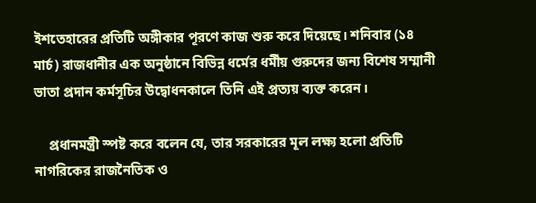ইশতেহারের প্রতিটি অঙ্গীকার পূরণে কাজ শুরু করে দিয়েছে। শনিবার (১৪ মার্চ) রাজধানীর এক অনুষ্ঠানে বিভিন্ন ধর্মের ধর্মীয় গুরুদের জন্য বিশেষ সম্মানী ভাতা প্রদান কর্মসূচির উদ্বোধনকালে তিনি এই প্রত্যয় ব্যক্ত করেন।

    প্রধানমন্ত্রী স্পষ্ট করে বলেন যে, তার সরকারের মূল লক্ষ্য হলো প্রতিটি নাগরিকের রাজনৈতিক ও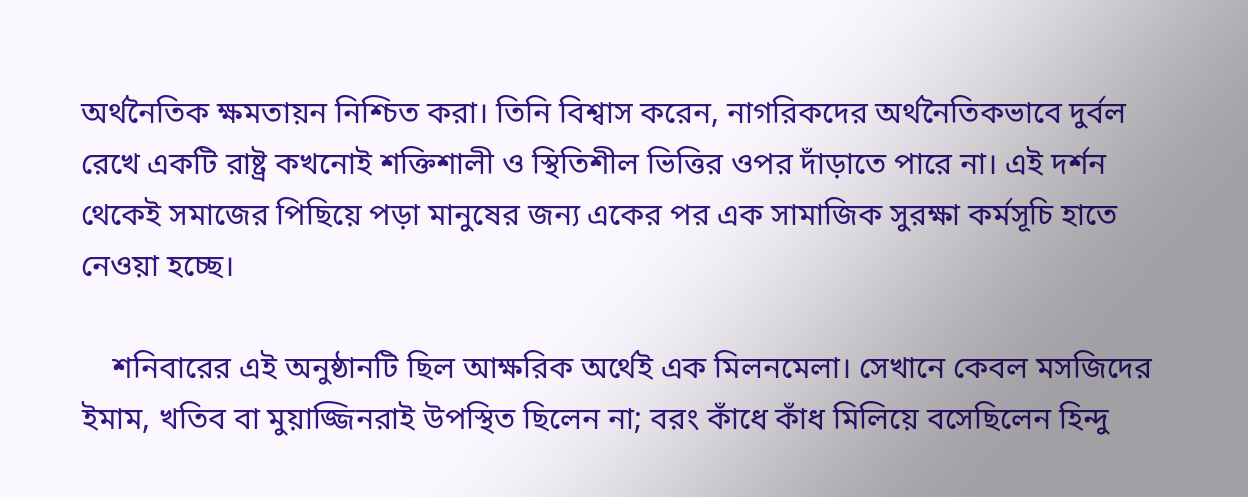অর্থনৈতিক ক্ষমতায়ন নিশ্চিত করা। তিনি বিশ্বাস করেন, নাগরিকদের অর্থনৈতিকভাবে দুর্বল রেখে একটি রাষ্ট্র কখনোই শক্তিশালী ও স্থিতিশীল ভিত্তির ওপর দাঁড়াতে পারে না। এই দর্শন থেকেই সমাজের পিছিয়ে পড়া মানুষের জন্য একের পর এক সামাজিক সুরক্ষা কর্মসূচি হাতে নেওয়া হচ্ছে।

    শনিবারের এই অনুষ্ঠানটি ছিল আক্ষরিক অর্থেই এক মিলনমেলা। সেখানে কেবল মসজিদের ইমাম, খতিব বা মুয়াজ্জিনরাই উপস্থিত ছিলেন না; বরং কাঁধে কাঁধ মিলিয়ে বসেছিলেন হিন্দু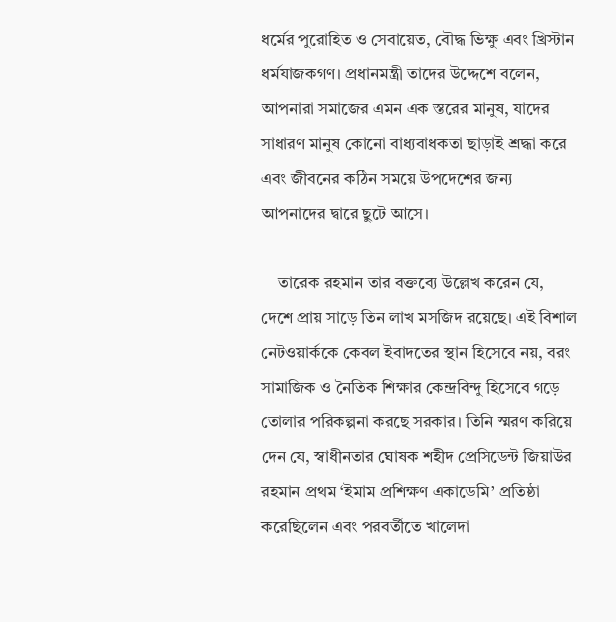ধর্মের পুরোহিত ও সেবায়েত, বৌদ্ধ ভিক্ষু এবং খ্রিস্টান ধর্মযাজকগণ। প্রধানমন্ত্রী তাদের উদ্দেশে বলেন, আপনারা সমাজের এমন এক স্তরের মানুষ, যাদের সাধারণ মানুষ কোনো বাধ্যবাধকতা ছাড়াই শ্রদ্ধা করে এবং জীবনের কঠিন সময়ে উপদেশের জন্য আপনাদের দ্বারে ছুটে আসে।

    তারেক রহমান তার বক্তব্যে উল্লেখ করেন যে, দেশে প্রায় সাড়ে তিন লাখ মসজিদ রয়েছে। এই বিশাল নেটওয়ার্ককে কেবল ইবাদতের স্থান হিসেবে নয়, বরং সামাজিক ও নৈতিক শিক্ষার কেন্দ্রবিন্দু হিসেবে গড়ে তোলার পরিকল্পনা করছে সরকার। তিনি স্মরণ করিয়ে দেন যে, স্বাধীনতার ঘোষক শহীদ প্রেসিডেন্ট জিয়াউর রহমান প্রথম ‘ইমাম প্রশিক্ষণ একাডেমি’ প্রতিষ্ঠা করেছিলেন এবং পরবর্তীতে খালেদা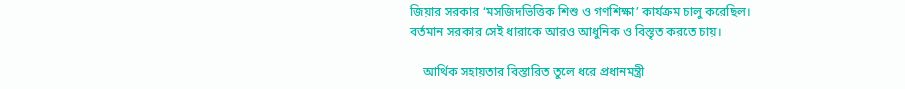জিয়ার সরকার ‘মসজিদভিত্তিক শিশু ও গণশিক্ষা’ কার্যক্রম চালু করেছিল। বর্তমান সরকার সেই ধারাকে আরও আধুনিক ও বিস্তৃত করতে চায়।

    আর্থিক সহায়তার বিস্তারিত তুলে ধরে প্রধানমন্ত্রী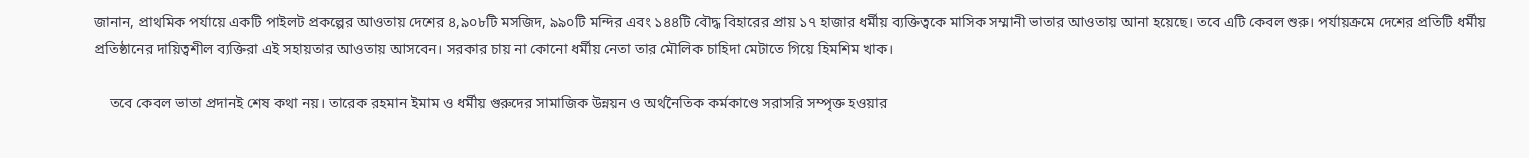জানান, প্রাথমিক পর্যায়ে একটি পাইলট প্রকল্পের আওতায় দেশের ৪,৯০৮টি মসজিদ, ৯৯০টি মন্দির এবং ১৪৪টি বৌদ্ধ বিহারের প্রায় ১৭ হাজার ধর্মীয় ব্যক্তিত্বকে মাসিক সম্মানী ভাতার আওতায় আনা হয়েছে। তবে এটি কেবল শুরু। পর্যায়ক্রমে দেশের প্রতিটি ধর্মীয় প্রতিষ্ঠানের দায়িত্বশীল ব্যক্তিরা এই সহায়তার আওতায় আসবেন। সরকার চায় না কোনো ধর্মীয় নেতা তার মৌলিক চাহিদা মেটাতে গিয়ে হিমশিম খাক।

    তবে কেবল ভাতা প্রদানই শেষ কথা নয়। তারেক রহমান ইমাম ও ধর্মীয় গুরুদের সামাজিক উন্নয়ন ও অর্থনৈতিক কর্মকাণ্ডে সরাসরি সম্পৃক্ত হওয়ার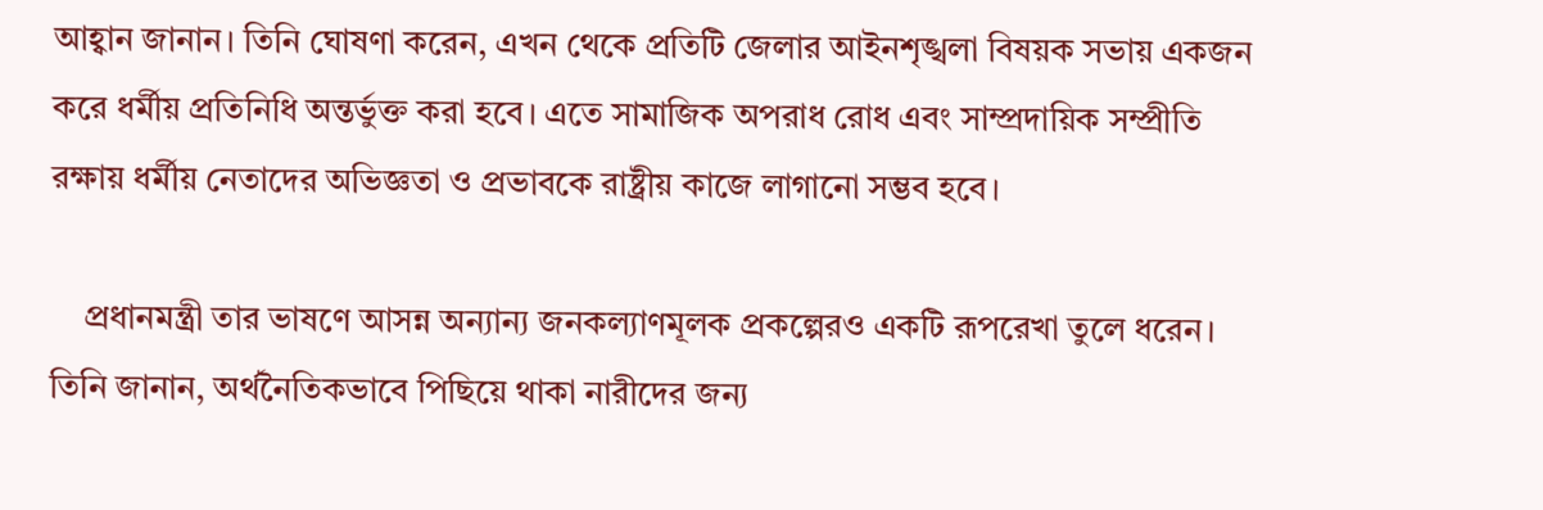আহ্বান জানান। তিনি ঘোষণা করেন, এখন থেকে প্রতিটি জেলার আইনশৃঙ্খলা বিষয়ক সভায় একজন করে ধর্মীয় প্রতিনিধি অন্তর্ভুক্ত করা হবে। এতে সামাজিক অপরাধ রোধ এবং সাম্প্রদায়িক সম্প্রীতি রক্ষায় ধর্মীয় নেতাদের অভিজ্ঞতা ও প্রভাবকে রাষ্ট্রীয় কাজে লাগানো সম্ভব হবে।

    প্রধানমন্ত্রী তার ভাষণে আসন্ন অন্যান্য জনকল্যাণমূলক প্রকল্পেরও একটি রূপরেখা তুলে ধরেন। তিনি জানান, অর্থনৈতিকভাবে পিছিয়ে থাকা নারীদের জন্য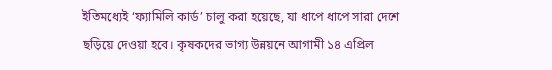ইতিমধ্যেই ‘ফ্যামিলি কার্ড’ চালু করা হয়েছে, যা ধাপে ধাপে সারা দেশে ছড়িয়ে দেওয়া হবে। কৃষকদের ভাগ্য উন্নয়নে আগামী ১৪ এপ্রিল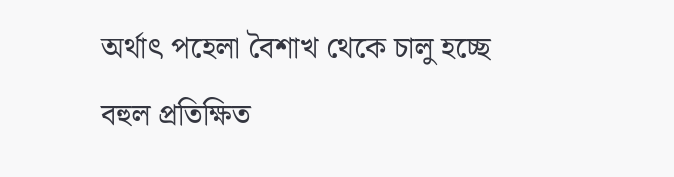অর্থাৎ পহেলা বৈশাখ থেকে চালু হচ্ছে বহুল প্রতিক্ষিত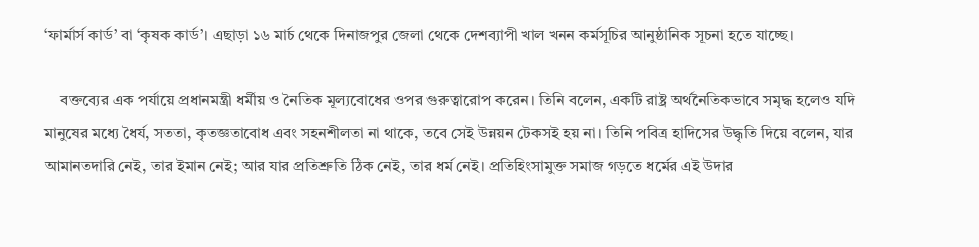‘ফার্মার্স কার্ড’ বা ‘কৃষক কার্ড’। এছাড়া ১৬ মার্চ থেকে দিনাজপুর জেলা থেকে দেশব্যাপী খাল খনন কর্মসূচির আনুষ্ঠানিক সূচনা হতে যাচ্ছে।

    বক্তব্যের এক পর্যায়ে প্রধানমন্ত্রী ধর্মীয় ও নৈতিক মূল্যবোধের ওপর গুরুত্বারোপ করেন। তিনি বলেন, একটি রাষ্ট্র অর্থনৈতিকভাবে সমৃদ্ধ হলেও যদি মানুষের মধ্যে ধৈর্য, সততা, কৃতজ্ঞতাবোধ এবং সহনশীলতা না থাকে, তবে সেই উন্নয়ন টেকসই হয় না। তিনি পবিত্র হাদিসের উদ্ধৃতি দিয়ে বলেন, যার আমানতদারি নেই, তার ইমান নেই; আর যার প্রতিশ্রুতি ঠিক নেই, তার ধর্ম নেই। প্রতিহিংসামুক্ত সমাজ গড়তে ধর্মের এই উদার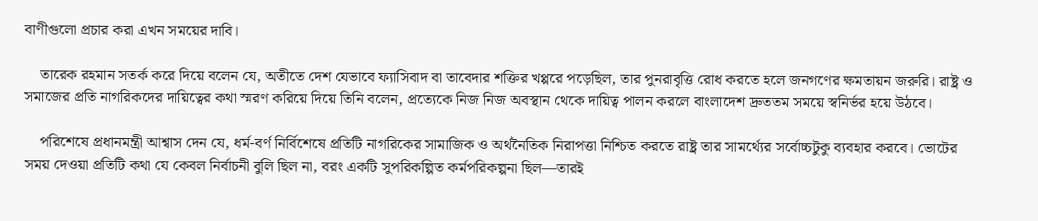বাণীগুলো প্রচার করা এখন সময়ের দাবি।

    তারেক রহমান সতর্ক করে দিয়ে বলেন যে, অতীতে দেশ যেভাবে ফ্যাসিবাদ বা তাবেদার শক্তির খপ্পরে পড়েছিল, তার পুনরাবৃত্তি রোধ করতে হলে জনগণের ক্ষমতায়ন জরুরি। রাষ্ট্র ও সমাজের প্রতি নাগরিকদের দায়িত্বের কথা স্মরণ করিয়ে দিয়ে তিনি বলেন, প্রত্যেকে নিজ নিজ অবস্থান থেকে দায়িত্ব পালন করলে বাংলাদেশ দ্রুততম সময়ে স্বনির্ভর হয়ে উঠবে।

    পরিশেষে প্রধানমন্ত্রী আশ্বাস দেন যে, ধর্ম-বর্ণ নির্বিশেষে প্রতিটি নাগরিকের সামাজিক ও অর্থনৈতিক নিরাপত্তা নিশ্চিত করতে রাষ্ট্র তার সামর্থ্যের সর্বোচ্চটুকু ব্যবহার করবে। ভোটের সময় দেওয়া প্রতিটি কথা যে কেবল নির্বাচনী বুলি ছিল না, বরং একটি সুপরিকল্পিত কর্মপরিকল্পনা ছিল—তারই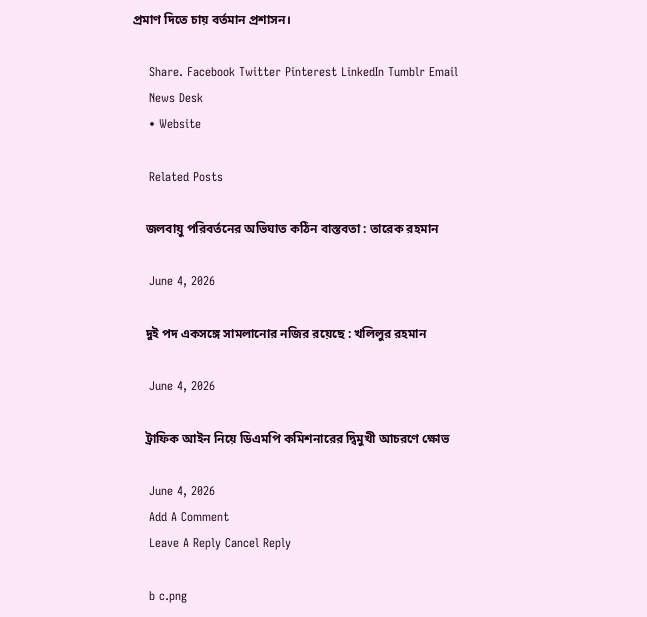প্রমাণ দিতে চায় বর্তমান প্রশাসন।

    Share. Facebook Twitter Pinterest LinkedIn Tumblr Email
    News Desk
    • Website

    Related Posts

    জলবায়ু পরিবর্তনের অভিঘাত কঠিন বাস্তবতা : তারেক রহমান

    June 4, 2026

    দুই পদ একসঙ্গে সামলানোর নজির রয়েছে : খলিলুর রহমান

    June 4, 2026

    ট্রাফিক আইন নিয়ে ডিএমপি কমিশনারের দ্বিমুখী আচরণে ক্ষোভ

    June 4, 2026
    Add A Comment
    Leave A Reply Cancel Reply

    b c.png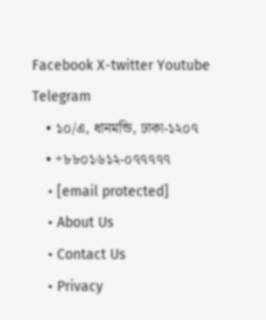Facebook X-twitter Youtube Telegram
    • ১০/এ, ধানমন্ডি, ঢাকা-১২০৭
    • +৮৮০১৬১২-০৭৭৭৭৭
    • [email protected]
    • About Us
    • Contact Us
    • Privacy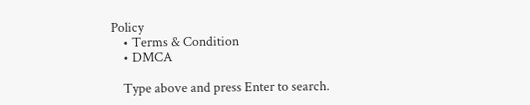Policy
    • Terms & Condition
    • DMCA

    Type above and press Enter to search.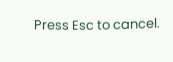Press Esc to cancel.